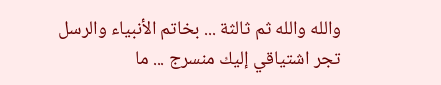والله والله ثم ثالثة ... بخاتم الأنبياء والرسل
تجر اشتياقي إليك منسرج ... ما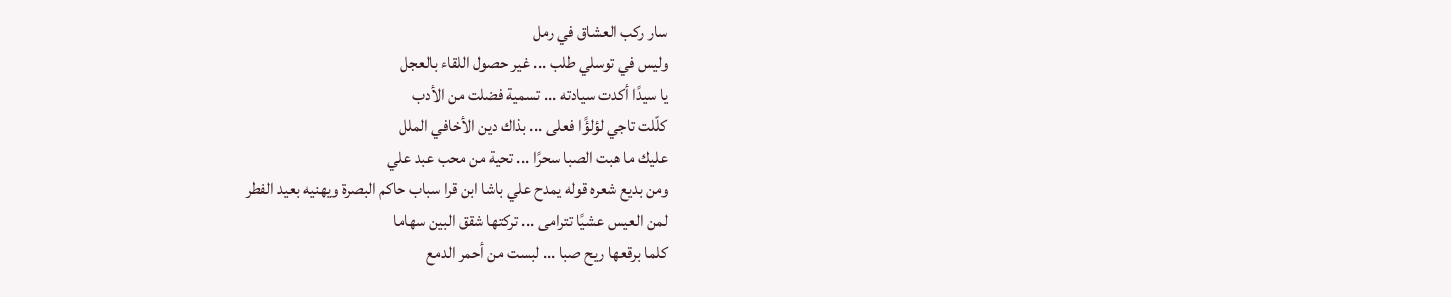سار ركب العشاق في رمل
وليس في توسلي طلب ... غير حصول اللقاء بالعجل
يا سيدًا أكدت سيادته ... تسمية فضلت من الأدب
كلّلت تاجي لؤلؤًا فعلى ... بذاك دين الأخافي الملل
عليك ما هبت الصبا سحرًا ... تحية من محب عبد علي
ومن بديع شعره قوله يمدح علي باشا ابن قرا سباب حاكم البصرة ويهنيه بعيد الفطر
لمن العيس عشيًا تترامى ... تركتها شقق البين سهاما
كلما برقعها ريح صبا ... لبست من أحمر الدمع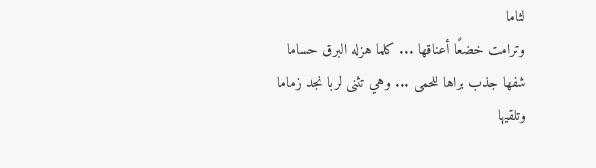لثاما
وترامت خضعًا أعناقها ... كلما هزله البرق حساما
شفها جذب براها للحمى ... وهي تثنى لربا نجد زماما
وتلقيها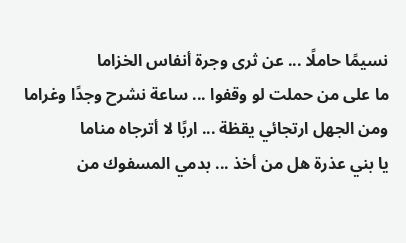نسيمًا حاملًا ... عن ثرى وجرة أنفاس الخزاما
ما على من حملت لو وقفوا ... ساعة نشرح وجدًا وغراما
ومن الجهل ارتجائي يقظة ... اربًا لا أترجاه مناما
يا بني عذرة هل من أخذ ... بدمي المسفوك من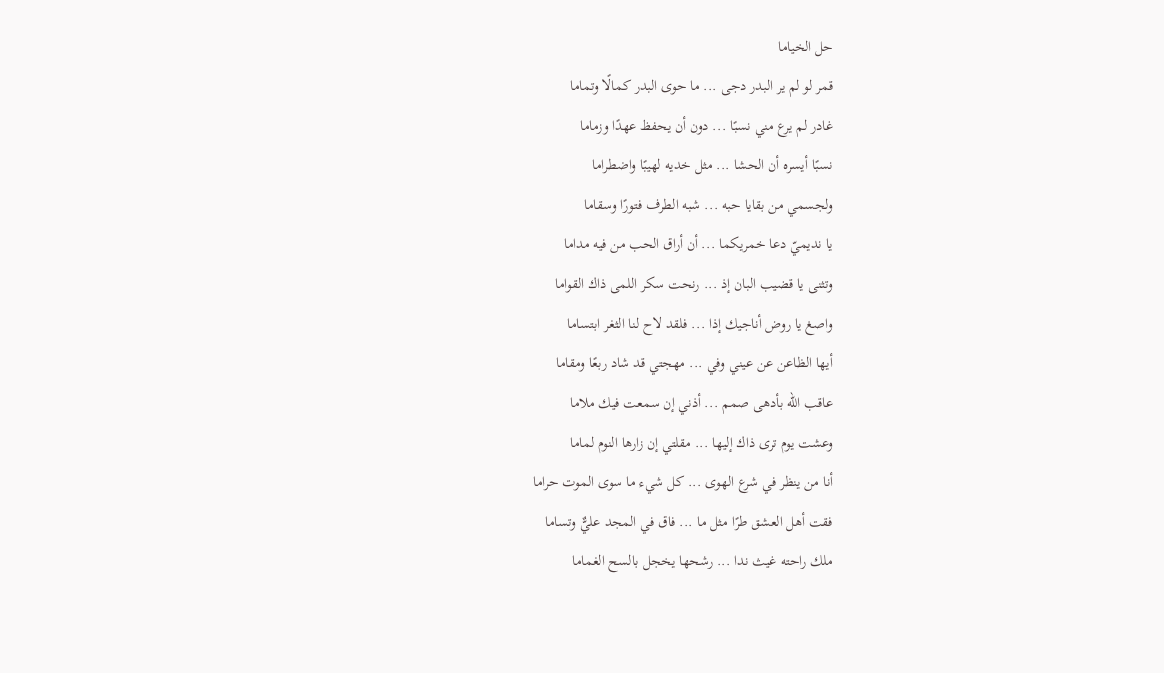حل الخياما
قمر لو لم ير البدر دجى ... ما حوى البدر كمالًا وتماما
غادر لم يرع مني نسبًا ... دون أن يحفظ عهدًا وزماما
نسبًا أيسره أن الحشا ... مثل خديه لهيبًا واضطراما
ولجسمي من بقايا حبه ... شبه الطرف فتورًا وسقاما
يا نديميّ دعا خمريكما ... أن أراق الحب من فيه مداما
وتثنى يا قضيب البان إذ ... رنحت سكر اللمى ذاك القواما
واصغ يا روض أناجيك إذا ... فلقد لاح لنا الثغر ابتساما
أيها الظاعن عن عيني وفي ... مهجتي قد شاد ربعًا ومقاما
عاقب الله بأدهى صمم ... أذني إن سمعت فيك ملاما
وعشت يوم ترى ذاك إليها ... مقلتي إن زارها النوم لماما
أنا من ينظر في شرع الهوى ... كل شيء ما سوى الموت حراما
فقت أهل العشق طرًا مثل ما ... فاق في المجد عليٌّ وتساما
ملك راحته غيث ندا ... رشحها يخجل بالسح الغماما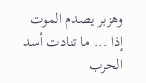وهزبر يصدم الموت إذا ... ما تنادت أسد الحرب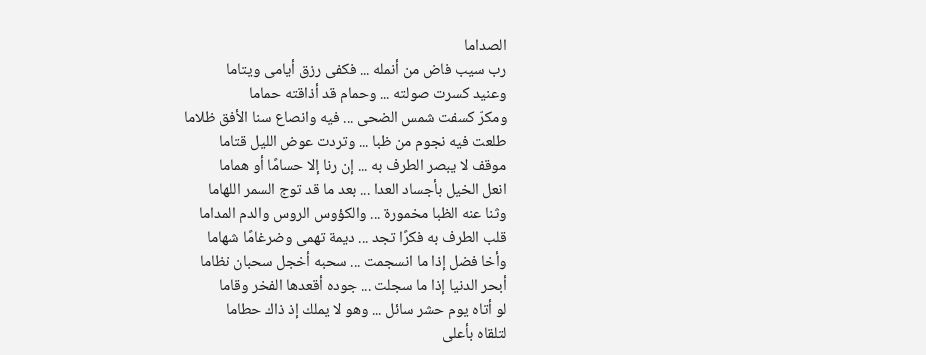الصداما
رب سيب فاض من أنمله ... فكفى رزق أيامى ويتاما
وعنيد كسرت صولته ... وحمام قد أذاقته حماما
ومكرّ كسفت شمس الضحى ... فيه وانصاع سنا الأفق ظلاما
طلعت فيه نجوم من ظبا ... وتردت عوض الليل قتاما
موقف لا يبصر الطرف به ... إن رنا إلا حسامًا أو هماما
انعل الخيل بأجساد العدا ... بعد ما قد توج السمر اللهاما
وثنا عنه الظبا مخمورة ... والكؤوس الروس والدم المداما
قلب الطرف به فكرًا تجد ... ديمة تهمى وضرغامًا شهاما
وأخا فضل إذا ما انسجمت ... سحبه أخجل سحبان نظاما
أبحر الدنيا إذا ما سجلت ... جوده أقعدها الفخر وقاما
لو أتاه يوم حشر سائل ... وهو لا يملك إذ ذاك حطاما
لتلقاه بأعلى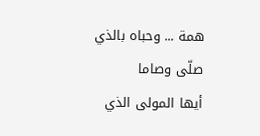همة ... وحباه بالذي صلّى وصاما
أيها المولى الذي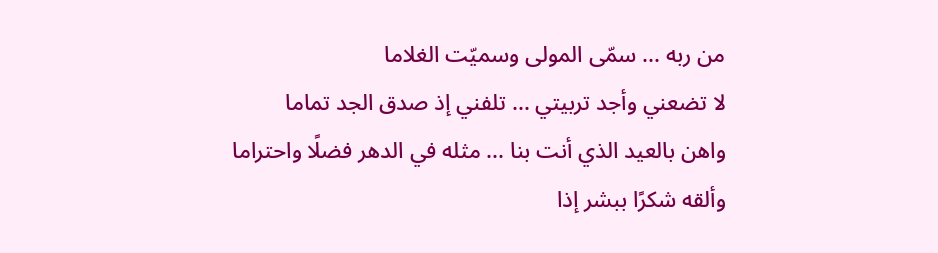من ربه ... سمّى المولى وسميّت الغلاما
لا تضعني وأجد تربيتي ... تلفني إذ صدق الجد تماما
واهن بالعيد الذي أنت بنا ... مثله في الدهر فضلًا واحتراما
وألقه شكرًا ببشر إذا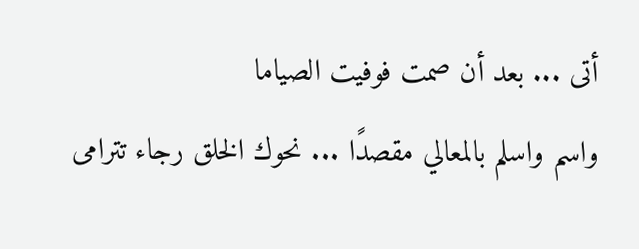أتى ... بعد أن صمت فوفيت الصياما
واسم واسلم بالمعالي مقصدًا ... نحوك الخلق رجاء تترامى